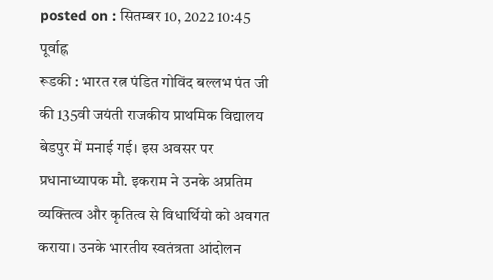posted on : सितम्बर 10, 2022 10:45 पूर्वाह्न
रूडकी : भारत रत्न पंडित गोविंद बल्लभ पंत जी की 135वी जयंती राजकीय प्राथमिक विद्यालय बेडपुर में मनाई गई। इस अवसर पर प्रधानाध्यापक मौ. इकराम ने उनके अप्रतिम व्यक्तित्व और कृतित्व से विधार्थियो को अवगत कराया। उनके भारतीय स्वतंत्रता आंदोलन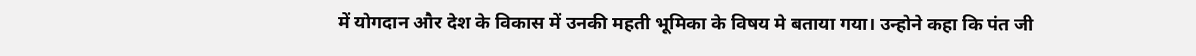में योगदान और देश के विकास में उनकी महती भूमिका के विषय मे बताया गया। उन्होने कहा कि पंत जी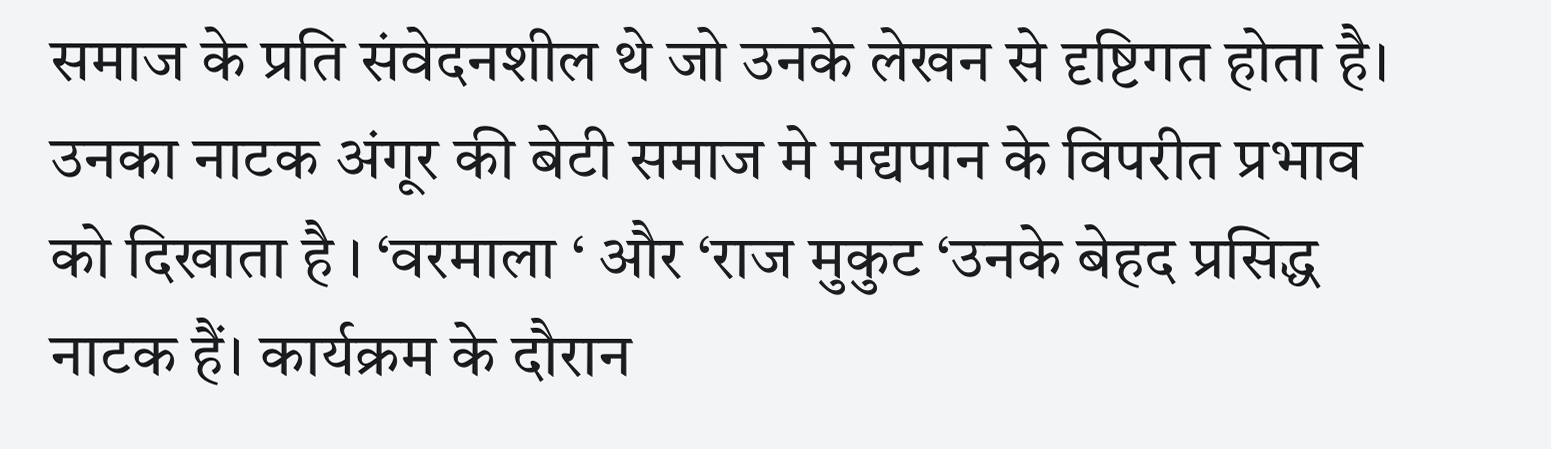समाज के प्रति संवेदनशील थे जो उनके लेखन से दृष्टिगत होता है। उनका नाटक अंगूर की बेटी समाज मे मद्यपान के विपरीत प्रभाव को दिखाता है । ‘वरमाला ‘ और ‘राज मुकुट ‘उनके बेहद प्रसिद्ध नाटक हैं। कार्यक्रम के दौरान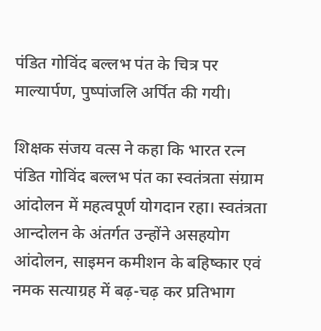पंडित गोविंद बल्लभ पंत के चित्र पर माल्यार्पण, पुष्पांजलि अर्पित की गयी।

शिक्षक संजय वत्स ने कहा कि भारत रत्न पंडित गोविंद बल्लभ पंत का स्वतंत्रता संग्राम आंदोलन में महत्वपूर्ण योगदान रहा। स्वतंत्रता आन्दोलन के अंतर्गत उन्होंने असहयोग आंदोलन, साइमन कमीशन के बहिष्कार एवं नमक सत्याग्रह में बढ़-चढ़ कर प्रतिभाग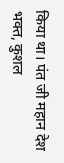किया था। पंत जी महान देश भक्त, कुशल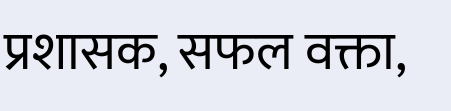प्रशासक, सफल वक्ता,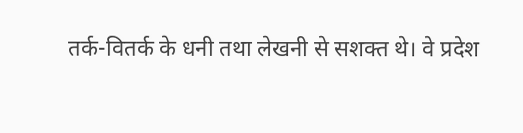तर्क-वितर्क के धनी तथा लेखनी से सशक्त थे। वे प्रदेश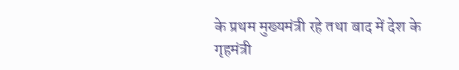के प्रथम मुख्यमंत्री रहे तथा बाद में देश के गृहमंत्री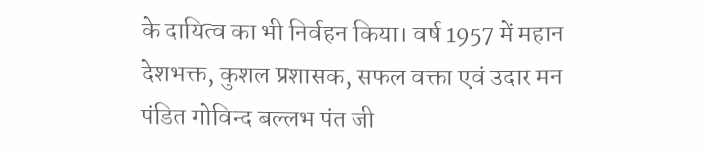के दायित्व का भी निर्वहन किया। वर्ष 1957 में महान देशभक्त, कुशल प्रशासक, सफल वक्ता एवं उदार मन पंडित गोविन्द बल्लभ पंत जी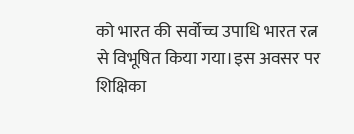को भारत की सर्वोच्च उपाधि भारत रत्न से विभूषित किया गया।इस अवसर पर शिक्षिका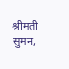श्रीमती सुमन,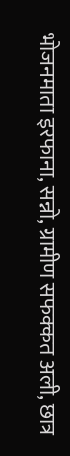भोजनमाता इरफाना, सन्नो, ग्रामीण सफक्कत अली, छात्र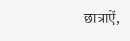छात्राऐं,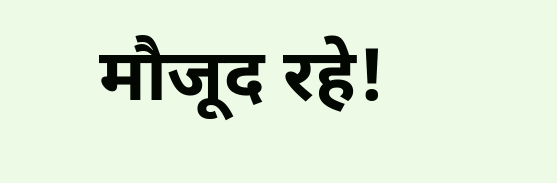मौजूद रहे!